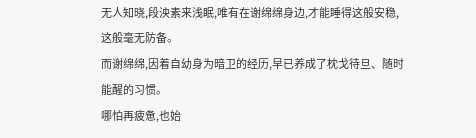无人知晓,段泱素来浅眠,唯有在谢绵绵身边,才能睡得这般安稳,这般毫无防备。
而谢绵绵,因着自幼身为暗卫的经历,早已养成了枕戈待旦、随时能醒的习惯。
哪怕再疲惫,也始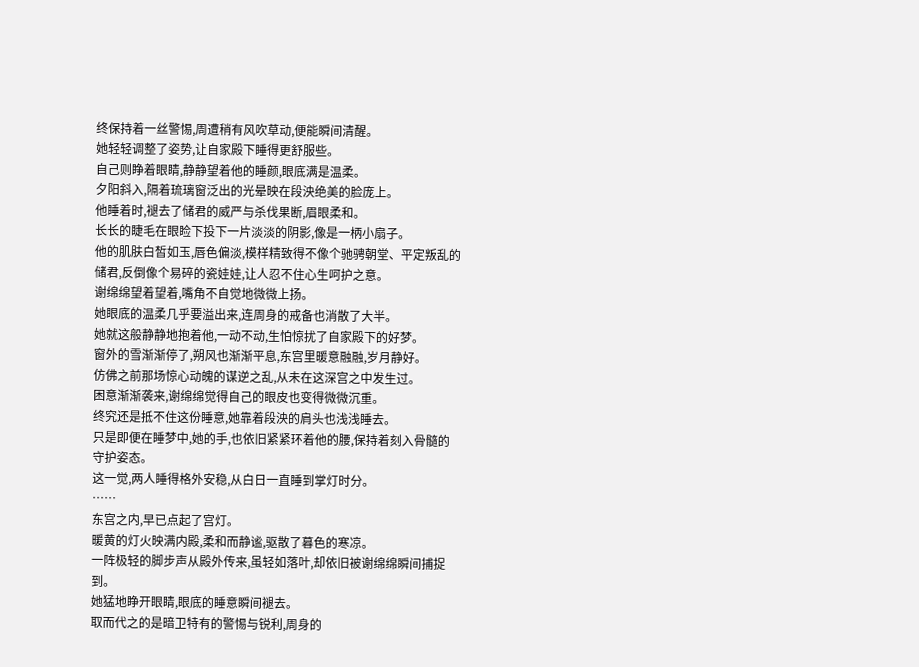终保持着一丝警惕,周遭稍有风吹草动,便能瞬间清醒。
她轻轻调整了姿势,让自家殿下睡得更舒服些。
自己则睁着眼睛,静静望着他的睡颜,眼底满是温柔。
夕阳斜入,隔着琉璃窗泛出的光晕映在段泱绝美的脸庞上。
他睡着时,褪去了储君的威严与杀伐果断,眉眼柔和。
长长的睫毛在眼睑下投下一片淡淡的阴影,像是一柄小扇子。
他的肌肤白皙如玉,唇色偏淡,模样精致得不像个驰骋朝堂、平定叛乱的储君,反倒像个易碎的瓷娃娃,让人忍不住心生呵护之意。
谢绵绵望着望着,嘴角不自觉地微微上扬。
她眼底的温柔几乎要溢出来,连周身的戒备也消散了大半。
她就这般静静地抱着他,一动不动,生怕惊扰了自家殿下的好梦。
窗外的雪渐渐停了,朔风也渐渐平息,东宫里暖意融融,岁月静好。
仿佛之前那场惊心动魄的谋逆之乱,从未在这深宫之中发生过。
困意渐渐袭来,谢绵绵觉得自己的眼皮也变得微微沉重。
终究还是抵不住这份睡意,她靠着段泱的肩头也浅浅睡去。
只是即便在睡梦中,她的手,也依旧紧紧环着他的腰,保持着刻入骨髓的守护姿态。
这一觉,两人睡得格外安稳,从白日一直睡到掌灯时分。
……
东宫之内,早已点起了宫灯。
暖黄的灯火映满内殿,柔和而静谧,驱散了暮色的寒凉。
一阵极轻的脚步声从殿外传来,虽轻如落叶,却依旧被谢绵绵瞬间捕捉到。
她猛地睁开眼睛,眼底的睡意瞬间褪去。
取而代之的是暗卫特有的警惕与锐利,周身的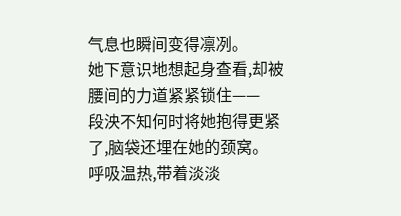气息也瞬间变得凛冽。
她下意识地想起身查看,却被腰间的力道紧紧锁住——
段泱不知何时将她抱得更紧了,脑袋还埋在她的颈窝。
呼吸温热,带着淡淡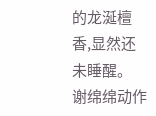的龙涎檀香,显然还未睡醒。
谢绵绵动作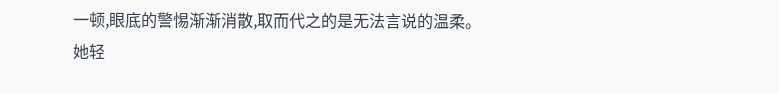一顿,眼底的警惕渐渐消散,取而代之的是无法言说的温柔。
她轻